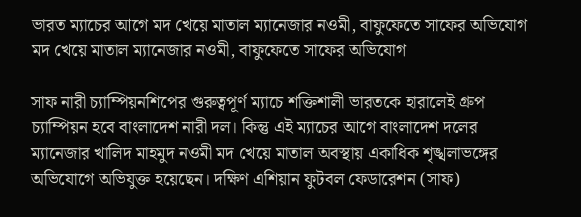ভারত ম্যাচের আগে মদ খেয়ে মাতাল ম্যানেজার নওমী, বাফুফেতে সাফের অভিযোগ
মদ খেয়ে মাতাল ম্যানেজার নওমী, বাফুফেতে সাফের অভিযোগ

সাফ নারী চ্যাম্পিয়নশিপের গুরুত্বপূর্ণ ম্যাচে শক্তিশালী ভারতকে হারালেই গ্রুপ চ্যাম্পিয়ন হবে বাংলাদেশ নারী দল। কিন্তু এই ম্যাচের আগে বাংলাদেশ দলের ম্যানেজার খালিদ মাহমুদ নওমী মদ খেয়ে মাতাল অবস্থায় একাধিক শৃঙ্খলাভঙ্গের অভিযোগে অভিযুক্ত হয়েছেন। দক্ষিণ এশিয়ান ফুটবল ফেডারেশন (সাফ)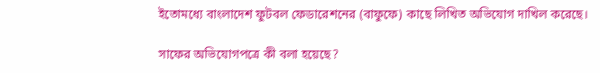ইতোমধ্যে বাংলাদেশ ফুটবল ফেডারেশনের (বাফুফে) কাছে লিখিত অভিযোগ দাখিল করেছে।

সাফের অভিযোগপত্রে কী বলা হয়েছে?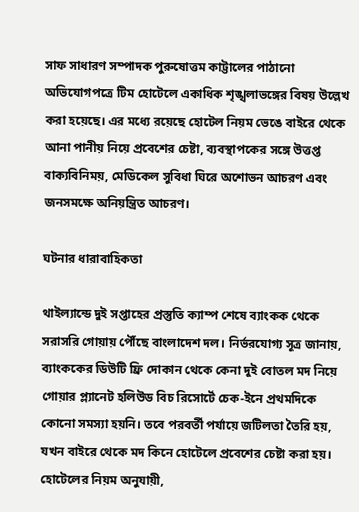সাফ সাধারণ সম্পাদক পুরুষোত্তম কাট্টালের পাঠানো অভিযোগপত্রে টিম হোটেলে একাধিক শৃঙ্খলাভঙ্গের বিষয় উল্লেখ করা হয়েছে। এর মধ্যে রয়েছে হোটেল নিয়ম ভেঙে বাইরে থেকে আনা পানীয় নিয়ে প্রবেশের চেষ্টা, ব্যবস্থাপকের সঙ্গে উত্তপ্ত বাক্যবিনিময়, মেডিকেল সুবিধা ঘিরে অশোভন আচরণ এবং জনসমক্ষে অনিয়ন্ত্রিত আচরণ।

ঘটনার ধারাবাহিকতা

থাইল্যান্ডে দুই সপ্তাহের প্রস্তুতি ক্যাম্প শেষে ব্যাংকক থেকে সরাসরি গোয়ায় পৌঁছে বাংলাদেশ দল। নির্ভরযোগ্য সূত্র জানায়, ব্যাংককের ডিউটি ফ্রি দোকান থেকে কেনা দুই বোতল মদ নিয়ে গোয়ার প্ল্যানেট হলিউড বিচ রিসোর্টে চেক-ইনে প্রথমদিকে কোনো সমস্যা হয়নি। তবে পরবর্তী পর্যায়ে জটিলতা তৈরি হয়, যখন বাইরে থেকে মদ কিনে হোটেলে প্রবেশের চেষ্টা করা হয়। হোটেলের নিয়ম অনুযায়ী,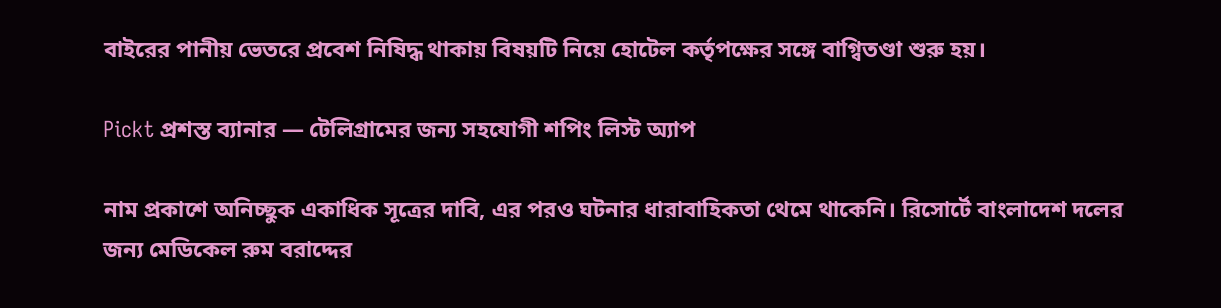বাইরের পানীয় ভেতরে প্রবেশ নিষিদ্ধ থাকায় বিষয়টি নিয়ে হোটেল কর্তৃপক্ষের সঙ্গে বাগ্বিতণ্ডা শুরু হয়।

Pickt প্রশস্ত ব্যানার — টেলিগ্রামের জন্য সহযোগী শপিং লিস্ট অ্যাপ

নাম প্রকাশে অনিচ্ছুক একাধিক সূত্রের দাবি, এর পরও ঘটনার ধারাবাহিকতা থেমে থাকেনি। রিসোর্টে বাংলাদেশ দলের জন্য মেডিকেল রুম বরাদ্দের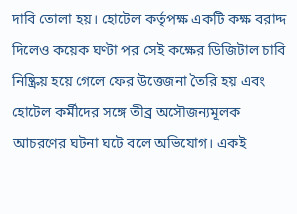দাবি তোলা হয়। হোটেল কর্তৃপক্ষ একটি কক্ষ বরাদ্দ দিলেও কয়েক ঘণ্টা পর সেই কক্ষের ডিজিটাল চাবি নিষ্ক্রিয় হয়ে গেলে ফের উত্তেজনা তৈরি হয় এবং হোটেল কর্মীদের সঙ্গে তীব্র অসৌজন্যমূলক আচরণের ঘটনা ঘটে বলে অভিযোগ। একই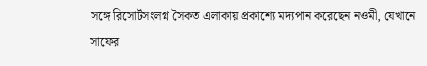সঙ্গে রিসোর্টসংলগ্ন সৈকত এলাকায় প্রকাশ্যে মদ্যপান করেছেন নওমী, যেখানে সাফের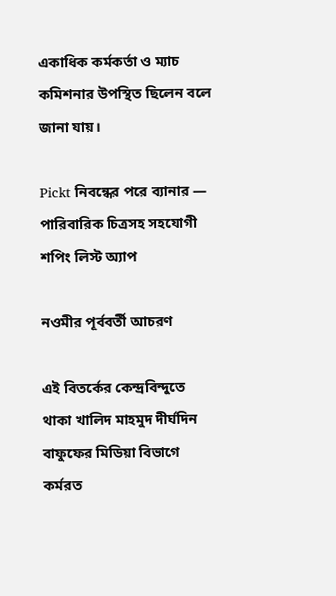একাধিক কর্মকর্তা ও ম্যাচ কমিশনার উপস্থিত ছিলেন বলে জানা যায়।

Pickt নিবন্ধের পরে ব্যানার — পারিবারিক চিত্রসহ সহযোগী শপিং লিস্ট অ্যাপ

নওমীর পূর্ববর্তী আচরণ

এই বিতর্কের কেন্দ্রবিন্দুতে থাকা খালিদ মাহমুদ দীর্ঘদিন বাফুফের মিডিয়া বিভাগে কর্মরত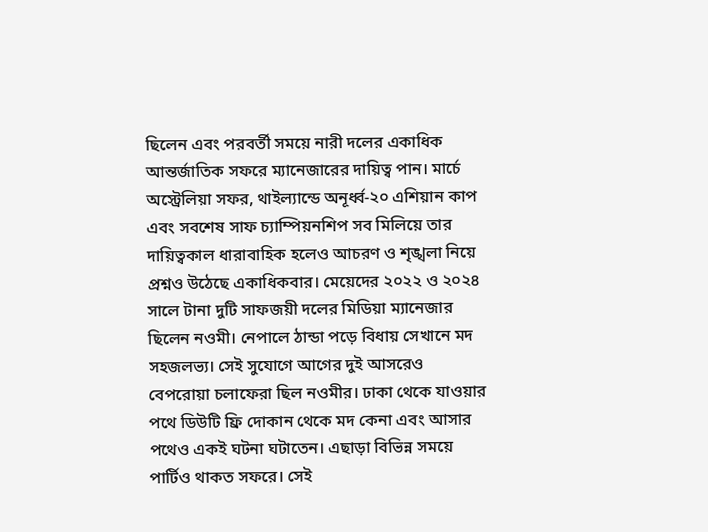ছিলেন এবং পরবর্তী সময়ে নারী দলের একাধিক আন্তর্জাতিক সফরে ম্যানেজারের দায়িত্ব পান। মার্চে অস্ট্রেলিয়া সফর, থাইল্যান্ডে অনূর্ধ্ব-২০ এশিয়ান কাপ এবং সবশেষ সাফ চ্যাম্পিয়নশিপ সব মিলিয়ে তার দায়িত্বকাল ধারাবাহিক হলেও আচরণ ও শৃঙ্খলা নিয়ে প্রশ্নও উঠেছে একাধিকবার। মেয়েদের ২০২২ ও ২০২৪ সালে টানা দুটি সাফজয়ী দলের মিডিয়া ম্যানেজার ছিলেন নওমী। নেপালে ঠান্ডা পড়ে বিধায় সেখানে মদ সহজলভ্য। সেই সুযোগে আগের দুই আসরেও বেপরোয়া চলাফেরা ছিল নওমীর। ঢাকা থেকে যাওয়ার পথে ডিউটি ফ্রি দোকান থেকে মদ কেনা এবং আসার পথেও একই ঘটনা ঘটাতেন। এছাড়া বিভিন্ন সময়ে পার্টিও থাকত সফরে। সেই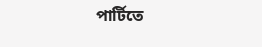পার্টিতে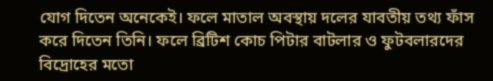যোগ দিতেন অনেকেই। ফলে মাতাল অবস্থায় দলের যাবতীয় তথ্য ফাঁস করে দিতেন তিনি। ফলে ব্রিটিশ কোচ পিটার বাটলার ও ফুটবলারদের বিদ্রোহের মতো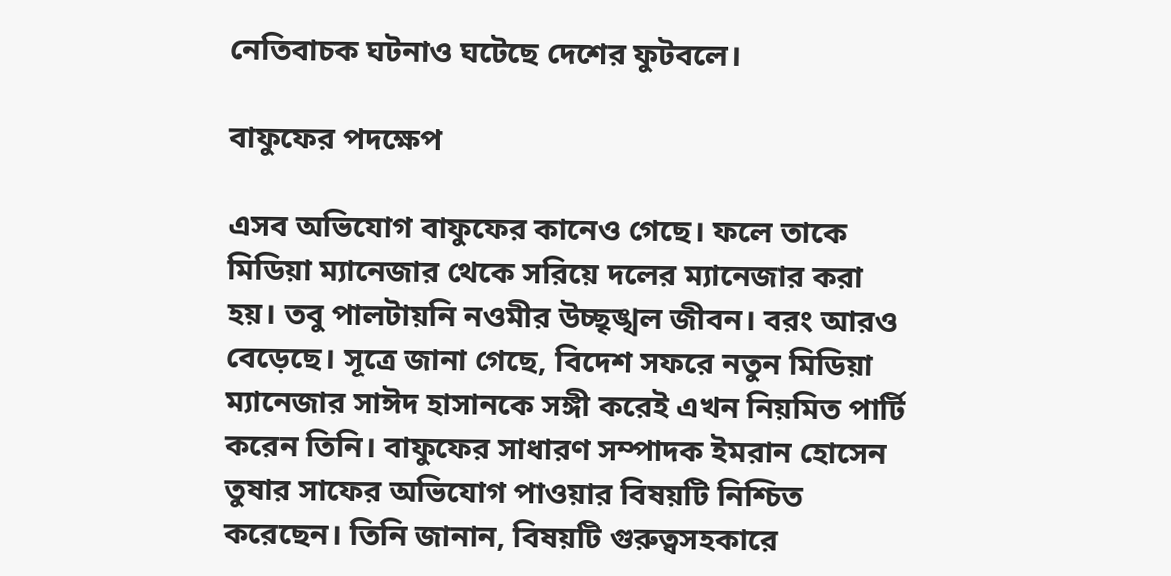নেতিবাচক ঘটনাও ঘটেছে দেশের ফুটবলে।

বাফুফের পদক্ষেপ

এসব অভিযোগ বাফুফের কানেও গেছে। ফলে তাকে মিডিয়া ম্যানেজার থেকে সরিয়ে দলের ম্যানেজার করা হয়। তবু পালটায়নি নওমীর উচ্ছৃঙ্খল জীবন। বরং আরও বেড়েছে। সূত্রে জানা গেছে, বিদেশ সফরে নতুন মিডিয়া ম্যানেজার সাঈদ হাসানকে সঙ্গী করেই এখন নিয়মিত পার্টি করেন তিনি। বাফুফের সাধারণ সম্পাদক ইমরান হোসেন তুষার সাফের অভিযোগ পাওয়ার বিষয়টি নিশ্চিত করেছেন। তিনি জানান, বিষয়টি গুরুত্বসহকারে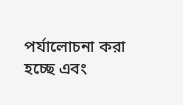পর্যালোচনা করা হচ্ছে এবং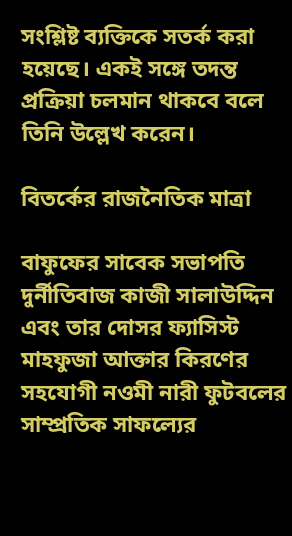সংশ্লিষ্ট ব্যক্তিকে সতর্ক করা হয়েছে। একই সঙ্গে তদন্ত প্রক্রিয়া চলমান থাকবে বলে তিনি উল্লেখ করেন।

বিতর্কের রাজনৈতিক মাত্রা

বাফুফের সাবেক সভাপতি দুর্নীতিবাজ কাজী সালাউদ্দিন এবং তার দোসর ফ্যাসিস্ট মাহফুজা আক্তার কিরণের সহযোগী নওমী নারী ফুটবলের সাম্প্রতিক সাফল্যের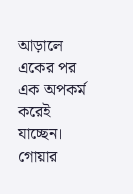আড়ালে একের পর এক অপকর্ম করেই যাচ্ছেন। গোয়ার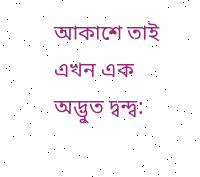আকাশে তাই এখন এক অদ্ভুত দ্বন্দ্ব: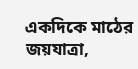একদিকে মাঠের জয়যাত্রা,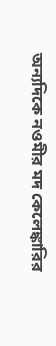অন্যদিকে নওমীর মদ কেলেঙ্কারির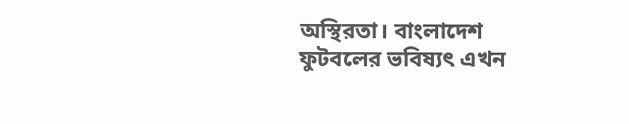অস্থিরতা। বাংলাদেশ ফুটবলের ভবিষ্যৎ এখন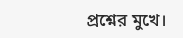প্রশ্নের মুখে।